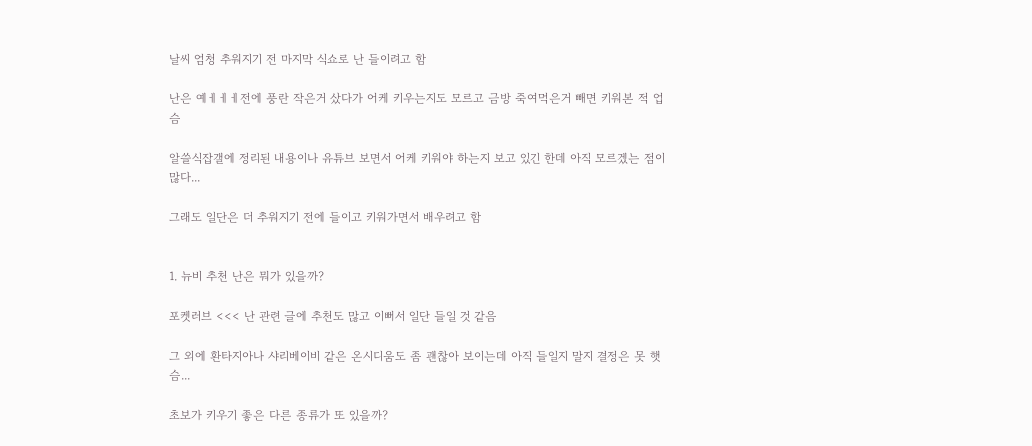날씨 엄청 추워지기 전 마지막 식쇼로 난 들이려고 함

난은 예ㅔㅔㅔ전에 풍란 작은거 샀다가 어케 키우는지도 모르고 금방 죽여먹은거 빼면 키워본 적 업슴

알쓸식잡갤에 정리된 내용이나 유튜브 보면서 어케 키워야 하는지 보고 있긴 한데 아직 모르겠는 점이 많다...

그래도 일단은 더 추워지기 전에 들이고 키워가면서 배우려고 함


1. 뉴비 추천 난은 뭐가 있을까?

포켓러브 <<< 난 관련 글에 추천도 많고 이뻐서 일단 들일 것 같음

그 외에 환타지아나 샤리베이비 같은 온시디움도 좀 괜찮아 보이는데 아직 들일지 말지 결정은 못 햇슴...

초보가 키우기 좋은 다른 종류가 또 있을까?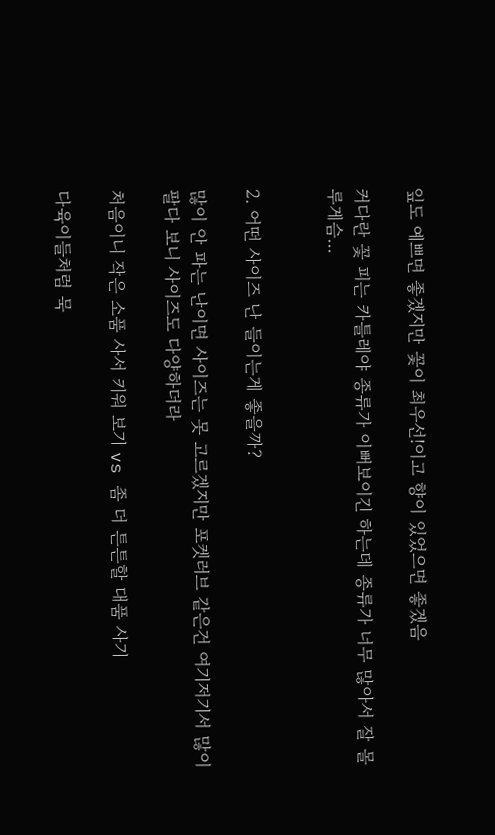잎도 예쁘면 좋겠지만 꽃이 최우선!이고 향이 있었으면 좋겠음

커다란 꽃 피는 카틀레야 종류가 이뻐보이긴 하는데 종류가 너무 많아서 잘 몰루게슴...


2. 어떤 사이즈 난 들이는게 좋을까?

많이 안 파는 난이면 사이즈는 못 고르겠지만 포켓러브 같은건 여기저기서 많이 팔다 보니 사이즈도 다양하더라

처음이니 작은 소품 사서 키워 보기 vs 좀 더 튼튼할 대품 사기

다육이들처럼 묵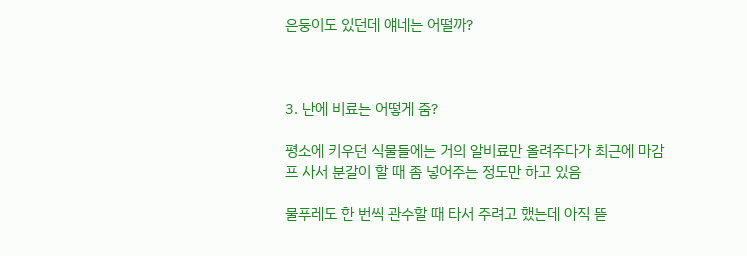은둥이도 있던데 얘네는 어떨까?



3. 난에 비료는 어떻게 줌?

평소에 키우던 식물들에는 거의 알비료만 올려주다가 최근에 마감프 사서 분갈이 할 때 좀 넣어주는 정도만 하고 있음

물푸레도 한 번씩 관수할 때 타서 주려고 했는데 아직 뜯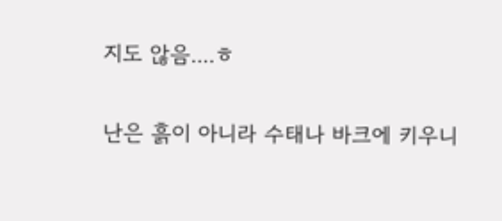지도 않음....ㅎ

난은 흙이 아니라 수태나 바크에 키우니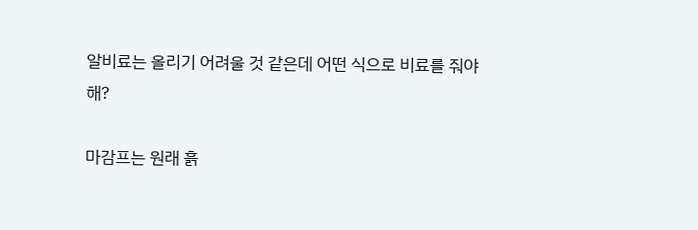알비료는 올리기 어려울 것 같은데 어떤 식으로 비료를 줘야 해?

마감프는 원래 흙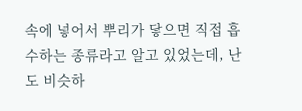속에 넣어서 뿌리가 닿으면 직접 흡수하는 종류라고 알고 있었는데, 난도 비슷하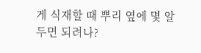게 식재할 때 뿌리 옆에 몇 알 두면 되려나?